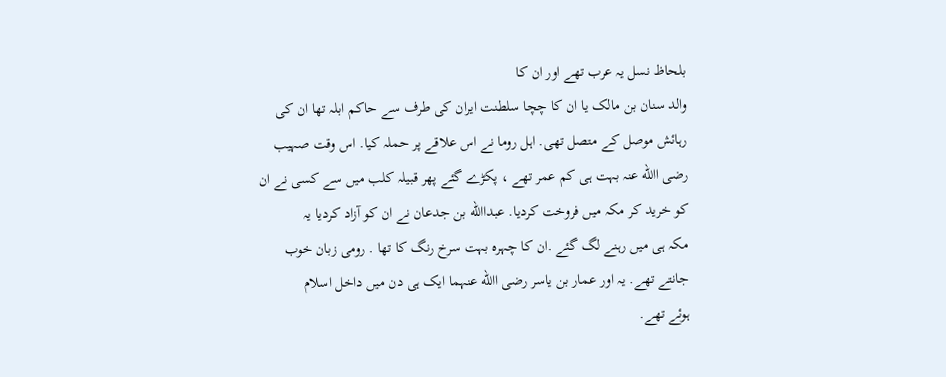بلحاظ نسل یہ عرب تھے اور ان کا
والد سنان بن مالک یا ان کا چچا سلطنت ایران کی طرف سے حاکم ابلہ تھا ان کی
رہائش موصل کے متصل تھی. اہل روما نے اس علاقے پر حملہ کیا. اس وقت صہیب
رضی االله عنہ بہت ہی کم عمر تھے ، پکڑے گئے پھر قبیلہ کلب میں سے کسی نے ان
کو خرید کر مکہ میں فروخت کردیا. عبداالله بن جدعان نے ان کو آزاد کردیا یہ
مکہ ہی میں رہنے لگ گئے .ان کا چہرہ بہت سرخ رنگ کا تھا . رومی زبان خوب
جانتے تھے. یہ اور عمار بن یاسر رضی االله عنہما ایک ہی دن میں داخل اسلام
ہوئے تھے.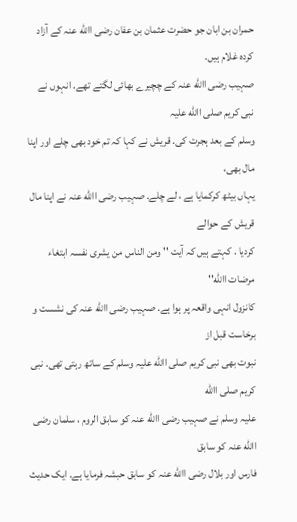حمران بن ابان جو حضرت عثمان بن عفان رضی االله عنہ کے آزاد کردہ غلام ہیں.
صہیب رضی االله عنہ کے چچیرے بھائی لگتے تھے. انہوں نے نبی کریم صلی االله علیہ
وسلم کے بعد ہجرت کی. قریش نے کہا کہ تم خود بھی چلے اور اپنا مال بھی،
یہاں بیٹھ کرکمایا ہے ، لے چلے. صہیب رضی االله عنہ نے اپنا مال قریش کے حوالے
کردیا . کہتے ہیں کہ آیت '' ومن الناس من یشری نفسہ ابتغاء مرضات االله''
کانزول انہی واقعہ پر ہوا ہے. صہیب رضی االله عنہ کی نشست و برخاست قبل از
نبوت بھی نبی کریم صلی االله علیہ وسلم کے ساتھ رہتی تھی. نبی کریم صلی االله
علیہ وسلم نے صہیب رضی االله عنہ کو سابق الروم ، سلمان رضی االله عنہ کو سابق
فارس اور بلال رضی االله عنہ کو سابق حبشہ فرمایا ہے. ایک حدیث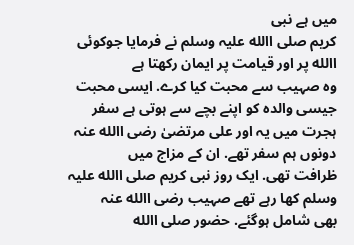میں ہے نبی
کریم صلی االله علیہ وسلم نے فرمایا جوکوئی االله پر اور قیامت پر ایمان رکھتا ہے
وہ صہیب سے محبت کیا کرے. ایسی محبت جیسی والدہ کو اپنے بچے سے ہوتی ہے سفر
ہجرت میں یہ اور علی مرتضیٰ رضی االله عنہ دونوں ہم سفر تھے. ان کے مزاج میں
ظرافت تھی. ایک روز نبی کریم صلی االله علیہ وسلم کھا رہے تھے صہیب رضی االله عنہ
بھی شامل ہوگئے. حضور صلی االله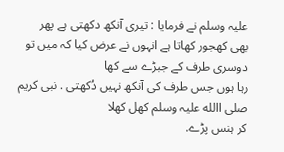علیہ وسلم نے فرمایا : تیری آنکھ دکھتی ہے پھر
بھی کھجور کھاتا ہے انہوں نے عرض کیا کہ میں تو دوسری طرف کے جبڑے سے کھا
رہا ہوں جس طرف کی آنکھ نہیں دُکھتی . نبی کریم صلی االله علیہ وسلم کھل کھلا
کر ہنس پڑے.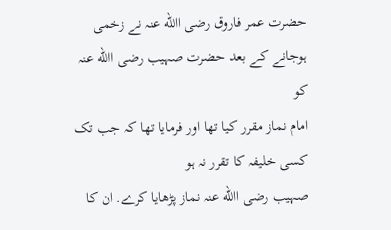حضرت عمر فاروق رضی االله عنہ نے زخمی ہوجانے کے بعد حضرت صہیب رضی االله عنہ کو
امام نماز مقرر کیا تھا اور فرمایا تھا کہ جب تک کسی خلیفہ کا تقرر نہ ہو
صہیب رضی االله عنہ نماز پڑھایا کرے. ان کا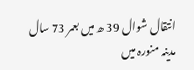انتقال شوال 39 ھ میں بعمر 73 سال
مدینہ منورہ میں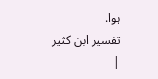ہوا.
تفسیر ابن کثیر |